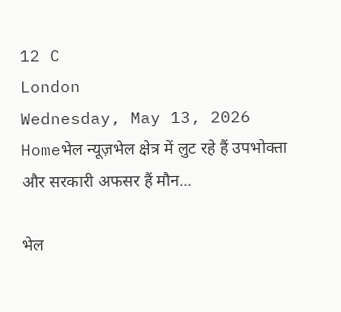12 C
London
Wednesday, May 13, 2026
Homeभेल न्यूज़भेल क्षेत्र में लुट रहे हैं उपभोक्ता और सरकारी अफसर हैं मौन...

भेल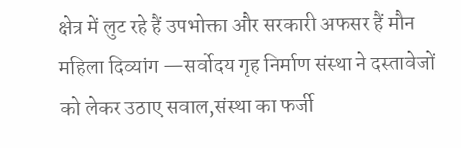क्षेत्र में लुट रहे हैं उपभोक्ता और सरकारी अफसर हैं मौन महिला दिव्यांग —सर्वोदय गृह निर्माण संस्था ने दस्तावेजों को लेकर उठाए सवाल,संस्था का फर्जी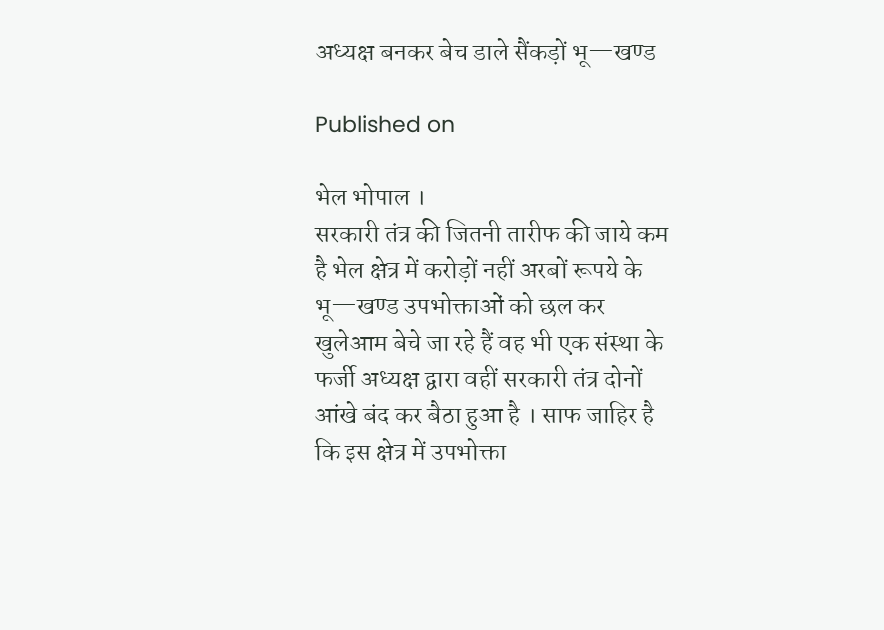अध्यक्ष बनकर बेच डाले सैंकड़ों भू—खण्ड

Published on

भेल भोपाल ।
सरकारी तंत्र की जितनी तारीफ की जाये कम है भेल क्षेत्र में करोड़ों नहीं अरबों रूपये के भू—खण्ड उपभोक्ताओं को छल कर खुलेआम बेचे जा रहे हैं वह भी एक संस्था के फर्जी अध्यक्ष द्वारा वहीं सरकारी तंत्र दोनों आंखे बंद कर बैठा हुआ है । साफ जाहिर है कि इस क्षेत्र में उपभोक्ता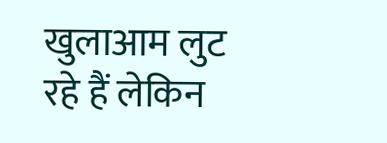खुलाआम लुट रहे हैं लेकिन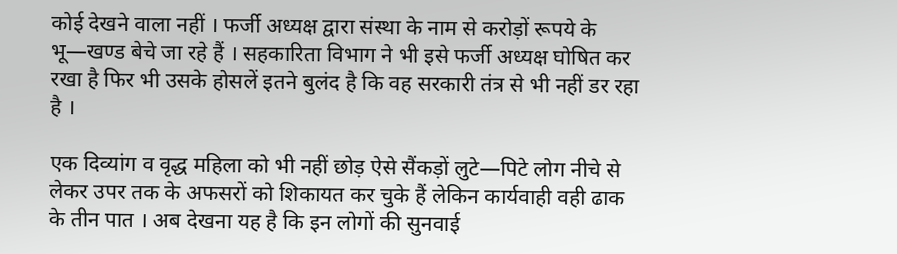कोई देखने वाला नहीं । फर्जी अध्यक्ष द्वारा संस्था के नाम से करोड़ों रूपये के भू—खण्ड बेचे जा रहे हैं । सहकारिता विभाग ने भी इसे फर्जी अध्यक्ष घोषित कर रखा है फिर भी उसके होसलें इतने बुलंद है कि वह सरकारी तंत्र से भी नहीं डर रहा है ।

एक दिव्यांग व वृद्ध महिला को भी नहीं छोड़ ऐसे सैंकड़ों लुटे—पिटे लोग नीचे से लेकर उपर तक के अफसरों को शिकायत कर चुके हैं लेकिन कार्यवाही वही ढाक के तीन पात । अब देखना यह है कि इन लोगों की सुनवाई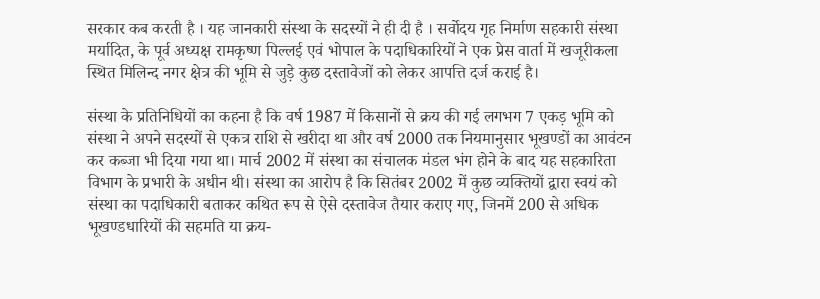सरकार कब करती है । यह जानकारी संस्था के सदस्यों ने ही दी है । सर्वोदय गृह निर्माण सहकारी संस्था मर्यादित, के पूर्व अध्यक्ष रामकृष्ण पिल्लई एवं भोपाल के पदाधिकारियों ने एक प्रेस वार्ता में खजूरीकला स्थित मिलिन्द नगर क्षेत्र की भूमि से जुड़े कुछ दस्तावेजों को लेकर आपत्ति दर्ज कराई है।

संस्था के प्रतिनिधियों का कहना है कि वर्ष 1987 में किसानों से क्रय की गई लगभग 7 एकड़ भूमि को संस्था ने अपने सदस्यों से एकत्र राशि से खरीदा था और वर्ष 2000 तक नियमानुसार भूखण्डों का आवंटन कर कब्जा भी दिया गया था। मार्च 2002 में संस्था का संचालक मंडल भंग होने के बाद यह सहकारिता विभाग के प्रभारी के अधीन थी। संस्था का आरोप है कि सितंबर 2002 में कुछ व्यक्तियों द्वारा स्वयं को संस्था का पदाधिकारी बताकर कथित रूप से ऐसे दस्तावेज तैयार कराए गए, जिनमें 200 से अधिक भूखण्डधारियों की सहमति या क्रय-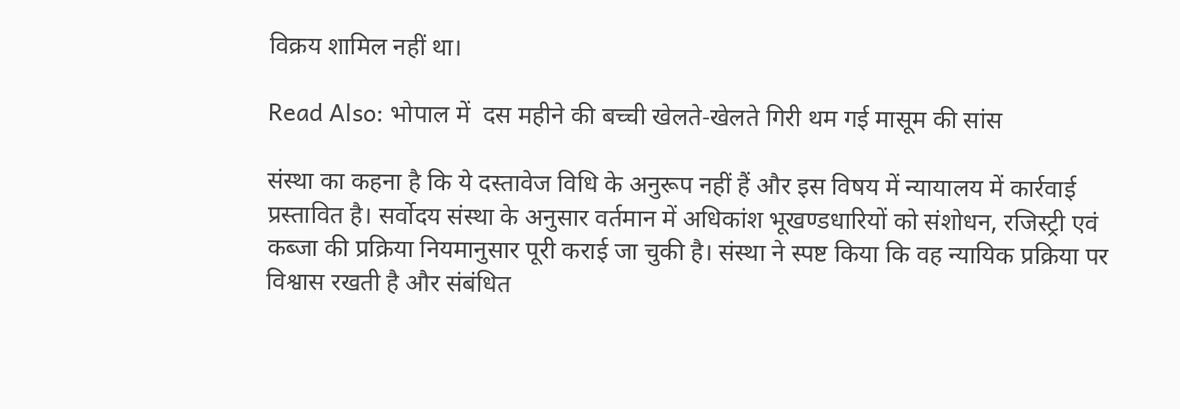विक्रय शामिल नहीं था।

Read Also: भोपाल में  दस महीने की बच्ची खेलते-खेलते गिरी थम गई मासूम की सांस

संस्था का कहना है कि ये दस्तावेज विधि के अनुरूप नहीं हैं और इस विषय में न्यायालय में कार्रवाई प्रस्तावित है। सर्वोदय संस्था के अनुसार वर्तमान में अधिकांश भूखण्डधारियों को संशोधन, रजिस्ट्री एवं कब्जा की प्रक्रिया नियमानुसार पूरी कराई जा चुकी है। संस्था ने स्पष्ट किया कि वह न्यायिक प्रक्रिया पर विश्वास रखती है और संबंधित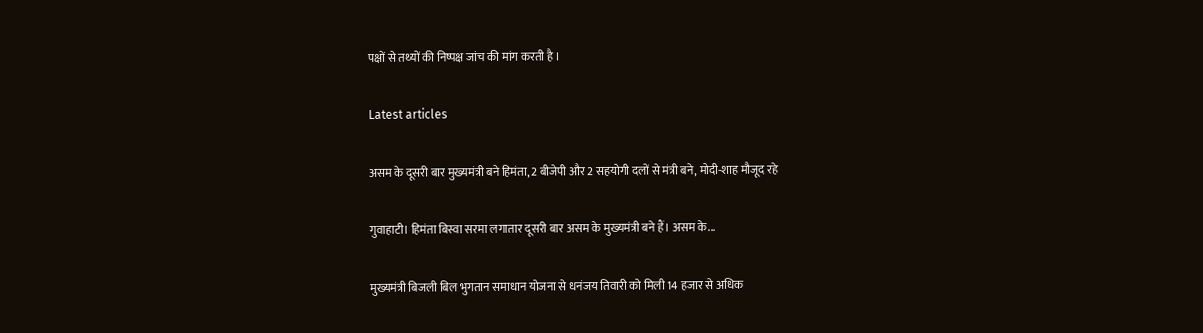पक्षों से तथ्यों की निष्पक्ष जांच की मांग करती है ।

Latest articles

असम के दूसरी बार मुख्यमंत्री बने हिमंता, 2 बीजेपी और 2 सहयोगी दलों से मंत्री बने, मोदी-शाह मौजूद रहे

गुवाहाटी। हिमंता बिस्वा सरमा लगातार दूसरी बार असम के मुख्यमंत्री बने हैं। असम के...

मुख्यमंत्री बिजली बिल भुगतान समाधान योजना से धनंजय तिवारी को मिली 14 हजार से अधिक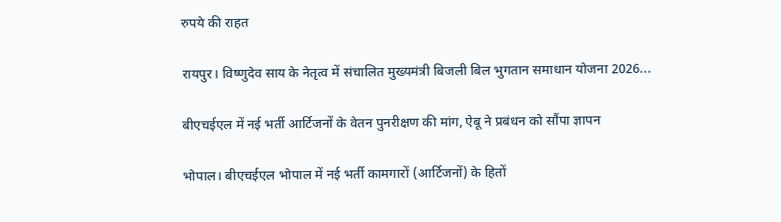रुपये की राहत

रायपुर। विष्णुदेव साय के नेतृत्व में संचालित मुख्यमंत्री बिजली बिल भुगतान समाधान योजना 2026...

बीएचईएल में नई भर्ती आर्टिजनों के वेतन पुनरीक्षण की मांग, ऐबू ने प्रबंधन को सौंपा ज्ञापन

भोपाल। बीएचईएल भोपाल में नई भर्ती कामगारों (आर्टिजनों) के हितों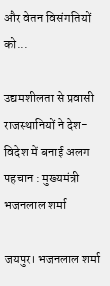और वेतन विसंगतियों को...

उद्यमशीलता से प्रवासी राजस्थानियों ने देश-विदेश में बनाई अलग पहचान : मुख्यमंत्री भजनलाल शर्मा

जयपुर। भजनलाल शर्मा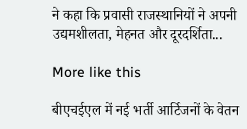ने कहा कि प्रवासी राजस्थानियों ने अपनी उद्यमशीलता, मेहनत और दूरदर्शिता...

More like this

बीएचईएल में नई भर्ती आर्टिजनों के वेतन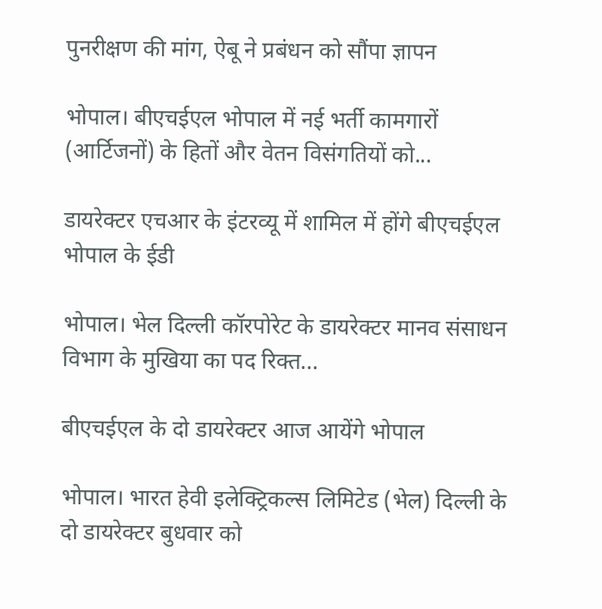पुनरीक्षण की मांग, ऐबू ने प्रबंधन को सौंपा ज्ञापन

भोपाल। बीएचईएल भोपाल में नई भर्ती कामगारों (आर्टिजनों) के हितों और वेतन विसंगतियों को...

डायरेक्टर एचआर के इंटरव्यू में शामिल में होंगे बीएचईएल भोपाल के ईडी

भोपाल। भेल दिल्ली कॉरपोरेट के डायरेक्टर मानव संसाधन विभाग के मुखिया का पद रिक्त...

बीएचईएल के दो डायरेक्टर आज आयेंगे भोपाल

भोपाल। भारत हेवी इलेक्ट्रिकल्स लिमिटेड (भेल) दिल्ली के दो डायरेक्टर बुधवार को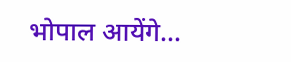भोपाल आयेंगे...